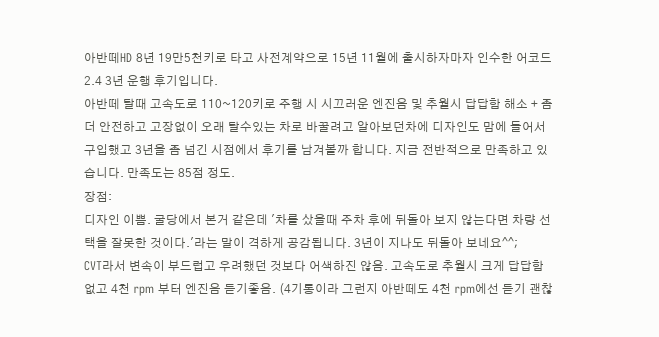아반떼HD 8년 19만5천키로 타고 사전계약으로 15년 11월에 출시하자마자 인수한 어코드 2.4 3년 운행 후기입니다.
아반떼 탈때 고속도로 110~120키로 주행 시 시끄러운 엔진음 및 추월시 답답함 해소 + 좀더 안전하고 고장없이 오래 탈수있는 차로 바꿀려고 알아보던차에 디자인도 맘에 들어서 구입했고 3년을 좀 넘긴 시점에서 후기를 남겨볼까 합니다. 지금 전반적으로 만족하고 있습니다. 만족도는 85점 정도.
장점:
디자인 이쁨. 굴당에서 본거 같은데 '차를 샀을때 주차 후에 뒤돌아 보지 않는다면 차량 선택을 잘못한 것이다.'라는 말이 격하게 공감됩니다. 3년이 지나도 뒤돌아 보네요^^;
CVT라서 변속이 부드럽고 우려했던 것보다 어색하진 않음. 고속도로 추월시 크게 답답함 없고 4천 rpm 부터 엔진음 듣기좋음. (4기통이라 그런지 아반떼도 4천 rpm에선 듣기 괜찮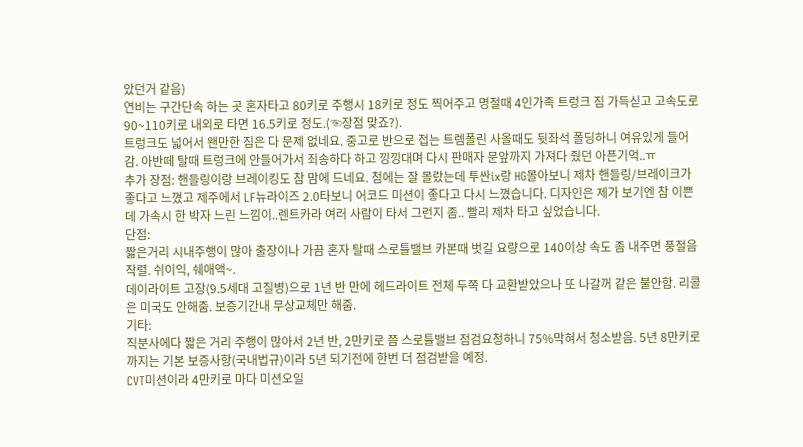았던거 같음)
연비는 구간단속 하는 곳 혼자타고 80키로 주행시 18키로 정도 찍어주고 명절때 4인가족 트렁크 짐 가득싣고 고속도로 90~110키로 내외로 타면 16.5키로 정도.(☜장점 맞죠?).
트렁크도 넓어서 왠만한 짐은 다 문제 없네요. 중고로 반으로 접는 트렘폴린 사올때도 뒷좌석 폴딩하니 여유있게 들어감. 아반떼 탈때 트렁크에 안들어가서 죄송하다 하고 낑낑대며 다시 판매자 문앞까지 가져다 줬던 아픈기억..ㅠ
추가 장점: 핸들링이랑 브레이킹도 참 맘에 드네요. 첨에는 잘 몰랐는데 투싼ix랑 HG몰아보니 제차 핸들링/브레이크가 좋다고 느꼈고 제주에서 LF뉴라이즈 2.0타보니 어코드 미션이 좋다고 다시 느꼈습니다. 디자인은 제가 보기엔 참 이쁜데 가속시 한 박자 느린 느낌이..렌트카라 여러 사람이 타서 그런지 좀.. 빨리 제차 타고 싶었습니다.
단점:
짧은거리 시내주행이 많아 출장이나 가끔 혼자 탈때 스로틀밸브 카본때 벗길 요량으로 140이상 속도 좀 내주면 풍절음 작렬. 쉬이익, 쉐애액~.
데이라이트 고장(9.5세대 고질병)으로 1년 반 만에 헤드라이트 전체 두쪽 다 교환받았으나 또 나갈꺼 같은 불안함. 리콜은 미국도 안해줌. 보증기간내 무상교체만 해줌.
기타:
직분사에다 짧은 거리 주행이 많아서 2년 반, 2만키로 쯤 스로틀밸브 점검요청하니 75%막혀서 청소받음. 5년 8만키로까지는 기본 보증사항(국내법규)이라 5년 되기전에 한번 더 점검받을 예정.
CVT미션이라 4만키로 마다 미션오일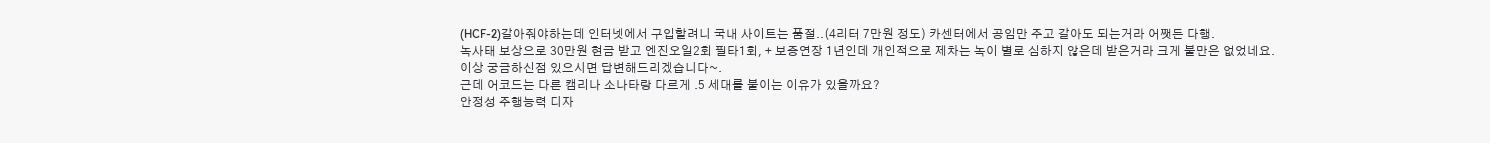(HCF-2)갈아줘야하는데 인터넷에서 구입할려니 국내 사이트는 품절..(4리터 7만원 정도) 카센터에서 공임만 주고 갈아도 되는거라 어쨋든 다행.
녹사태 보상으로 30만원 현금 받고 엔진오일2회 필타1회, + 보증연장 1년인데 개인적으로 제차는 녹이 별로 심하지 않은데 받은거라 크게 불만은 없었네요.
이상 궁금하신점 있으시면 답변해드리겠습니다~.
근데 어코드는 다른 캠리나 소나타랑 다르게 .5 세대를 붙이는 이유가 있을까요?
안정성 주행능력 디자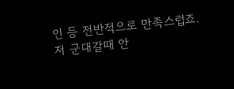인 등 전반적으로 만족스럽죠.
저 군대갈때 안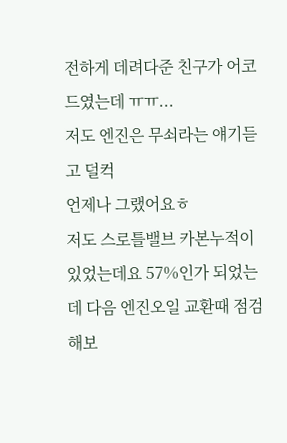전하게 데려다준 친구가 어코드였는데 ㅠㅠ...
저도 엔진은 무쇠라는 얘기듣고 덜컥
언제나 그랬어요ㅎ
저도 스로틀밸브 카본누적이 있었는데요 57%인가 되었는데 다음 엔진오일 교환때 점검해보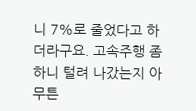니 7%로 줄었다고 하더라구요. 고속주행 좀 하니 털려 나갔는지 아무튼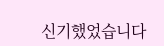신기했었습니다